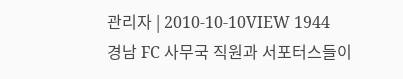관리자 | 2010-10-10VIEW 1944
경남 FC 사무국 직원과 서포터스들이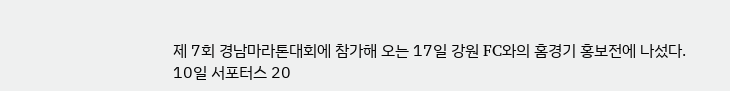제 7회 경남마라톤대회에 참가해 오는 17일 강원 FC와의 홈경기 홍보전에 나섰다.
10일 서포터스 20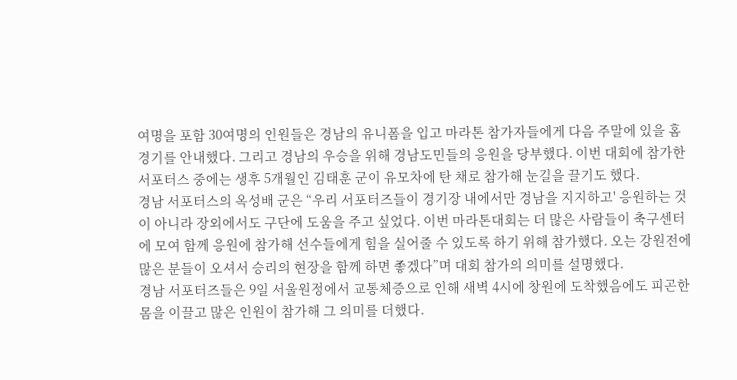여명을 포함 30여명의 인원들은 경남의 유니폼을 입고 마라톤 참가자들에게 다음 주말에 있을 홈경기를 안내했다. 그리고 경남의 우승을 위해 경남도민들의 응원을 당부했다. 이번 대회에 참가한 서포터스 중에는 생후 5개월인 김태훈 군이 유모차에 탄 채로 참가해 눈길을 끌기도 했다.
경남 서포터스의 옥성배 군은 “우리 서포터즈들이 경기장 내에서만 경남을 지지하고' 응원하는 것이 아니라 장외에서도 구단에 도움을 주고 싶었다. 이번 마라톤대회는 더 많은 사람들이 축구센터에 모여 함께 응원에 참가해 선수들에게 힘을 실어줄 수 있도록 하기 위해 참가했다. 오는 강원전에 많은 분들이 오셔서 승리의 현장을 함께 하면 좋겠다”며 대회 참가의 의미를 설명했다.
경남 서포터즈들은 9일 서울원정에서 교통체증으로 인해 새벽 4시에 창원에 도착했음에도 피곤한 몸을 이끌고 많은 인원이 참가해 그 의미를 더했다.